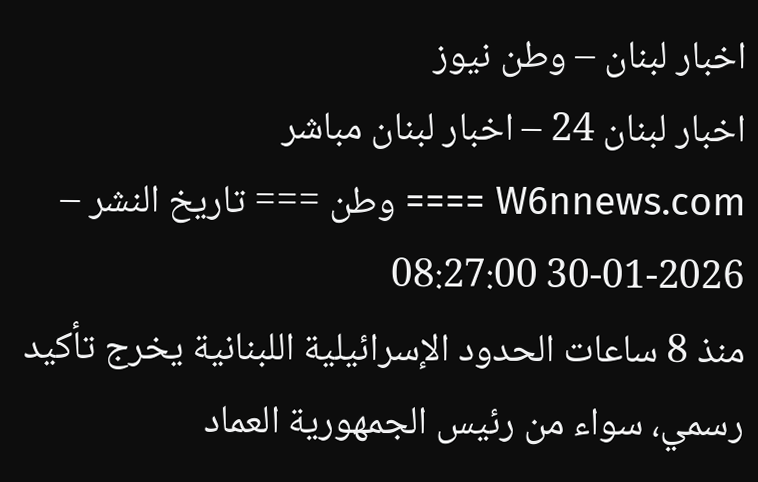اخبار لبنان – وطن نيوز
اخبار لبنان 24 – اخبار لبنان مباشر
W6nnews.com ==== وطن === تاريخ النشر – 2026-01-30 08:27:00
منذ 8 ساعات الحدود الإسرائيلية اللبنانية يخرج تأكيد رسمي، سواء من رئيس الجمهورية العماد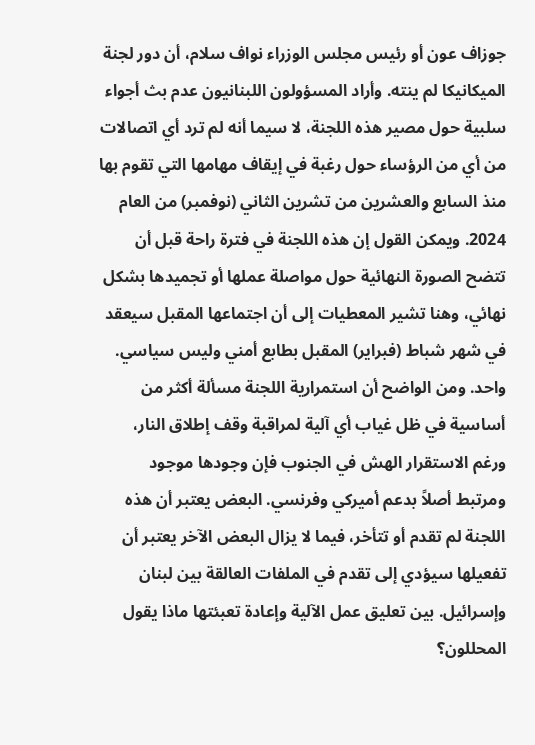جوزاف عون أو رئيس مجلس الوزراء نواف سلام، أن دور لجنة الميكانيكا لم ينته. وأراد المسؤولون اللبنانيون عدم بث أجواء سلبية حول مصير هذه اللجنة، لا سيما أنه لم ترد أي اتصالات من أي من الرؤساء حول رغبة في إيقاف مهامها التي تقوم بها منذ السابع والعشرين من تشرين الثاني (نوفمبر) من العام 2024. ويمكن القول إن هذه اللجنة في فترة راحة قبل أن تتضح الصورة النهائية حول مواصلة عملها أو تجميدها بشكل نهائي، وهنا تشير المعطيات إلى أن اجتماعها المقبل سيعقد في شهر شباط (فبراير) المقبل بطابع أمني وليس سياسي. واحد. ومن الواضح أن استمرارية اللجنة مسألة أكثر من أساسية في ظل غياب أي آلية لمراقبة وقف إطلاق النار، ورغم الاستقرار الهش في الجنوب فإن وجودها موجود ومرتبط أصلاً بدعم أميركي وفرنسي. البعض يعتبر أن هذه اللجنة لم تقدم أو تتأخر، فيما لا يزال البعض الآخر يعتبر أن تفعيلها سيؤدي إلى تقدم في الملفات العالقة بين لبنان وإسرائيل. بين تعليق عمل الآلية وإعادة تعبئتها ماذا يقول المحللون؟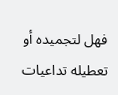فهل لتجميده أو تعطيله تداعيات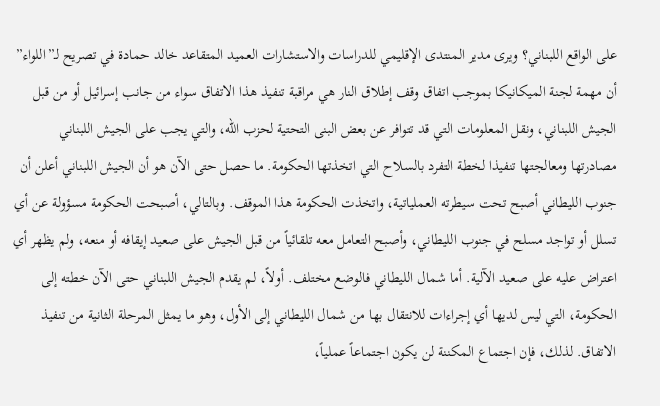على الواقع اللبناني؟ ويرى مدير المنتدى الإقليمي للدراسات والاستشارات العميد المتقاعد خالد حمادة في تصريح لـ”اللواء” أن مهمة لجنة الميكانيكا بموجب اتفاق وقف إطلاق النار هي مراقبة تنفيذ هذا الاتفاق سواء من جانب إسرائيل أو من قبل الجيش اللبناني، ونقل المعلومات التي قد تتوافر عن بعض البنى التحتية لحزب الله، والتي يجب على الجيش اللبناني مصادرتها ومعالجتها تنفيذا لخطة التفرد بالسلاح التي اتخذتها الحكومة. ما حصل حتى الآن هو أن الجيش اللبناني أعلن أن جنوب الليطاني أصبح تحت سيطرته العملياتية، واتخذت الحكومة هذا الموقف. وبالتالي، أصبحت الحكومة مسؤولة عن أي تسلل أو تواجد مسلح في جنوب الليطاني، وأصبح التعامل معه تلقائياً من قبل الجيش على صعيد إيقافه أو منعه، ولم يظهر أي اعتراض عليه على صعيد الآلية. أما شمال الليطاني فالوضع مختلف. أولاً، لم يقدم الجيش اللبناني حتى الآن خطته إلى الحكومة، التي ليس لديها أي إجراءات للانتقال بها من شمال الليطاني إلى الأول، وهو ما يمثل المرحلة الثانية من تنفيذ الاتفاق. لذلك، فإن اجتماع المكننة لن يكون اجتماعاً عملياً،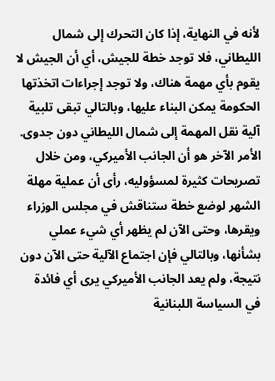لأنه في النهاية، إذا كان التحرك إلى شمال الليطاني، فلا توجد خطة للجيش، أي أن الجيش لا يقوم بأي مهمة هناك، ولا توجد إجراءات اتخذتها الحكومة يمكن البناء عليها، وبالتالي تبقى تلبية آلية نقل المهمة إلى شمال الليطاني دون جدوى. الأمر الآخر هو أن الجانب الأميركي، ومن خلال تصريحات كثيرة لمسؤوليه، رأى أن عملية مهلة الشهر لوضع خطة ستناقش في مجلس الوزراء ويقرها، وحتى الآن لم يظهر أي شيء عملي بشأنها، وبالتالي فإن اجتماع الآلية حتى الآن دون نتيجة، ولم يعد الجانب الأميركي يرى أي فائدة في السياسة اللبنانية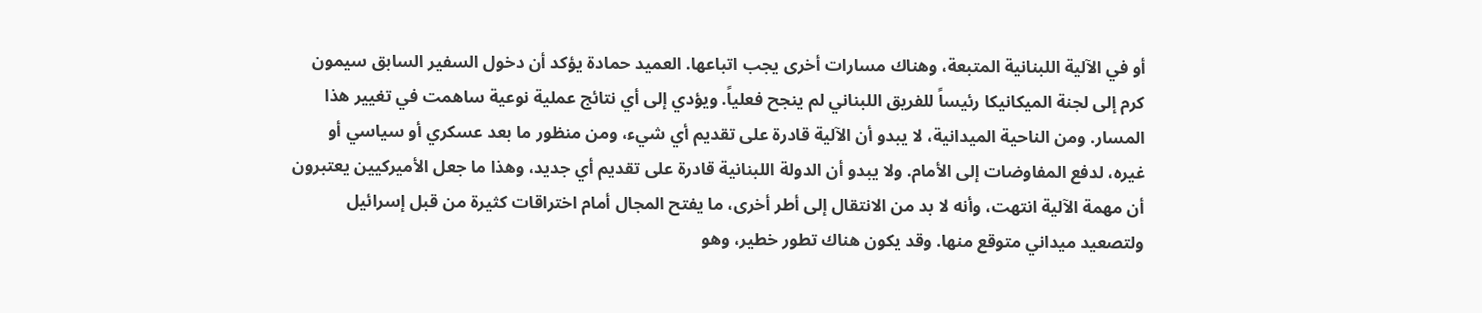أو في الآلية اللبنانية المتبعة، وهناك مسارات أخرى يجب اتباعها. العميد حمادة يؤكد أن دخول السفير السابق سيمون كرم إلى لجنة الميكانيكا رئيساً للفريق اللبناني لم ينجح فعلياً. ويؤدي إلى أي نتائج عملية نوعية ساهمت في تغيير هذا المسار. ومن الناحية الميدانية، لا يبدو أن الآلية قادرة على تقديم أي شيء، ومن منظور ما بعد عسكري أو سياسي أو غيره، لدفع المفاوضات إلى الأمام. ولا يبدو أن الدولة اللبنانية قادرة على تقديم أي جديد، وهذا ما جعل الأميركيين يعتبرون أن مهمة الآلية انتهت، وأنه لا بد من الانتقال إلى أطر أخرى، ما يفتح المجال أمام اختراقات كثيرة من قبل إسرائيل ولتصعيد ميداني متوقع منها. وقد يكون هناك تطور خطير، وهو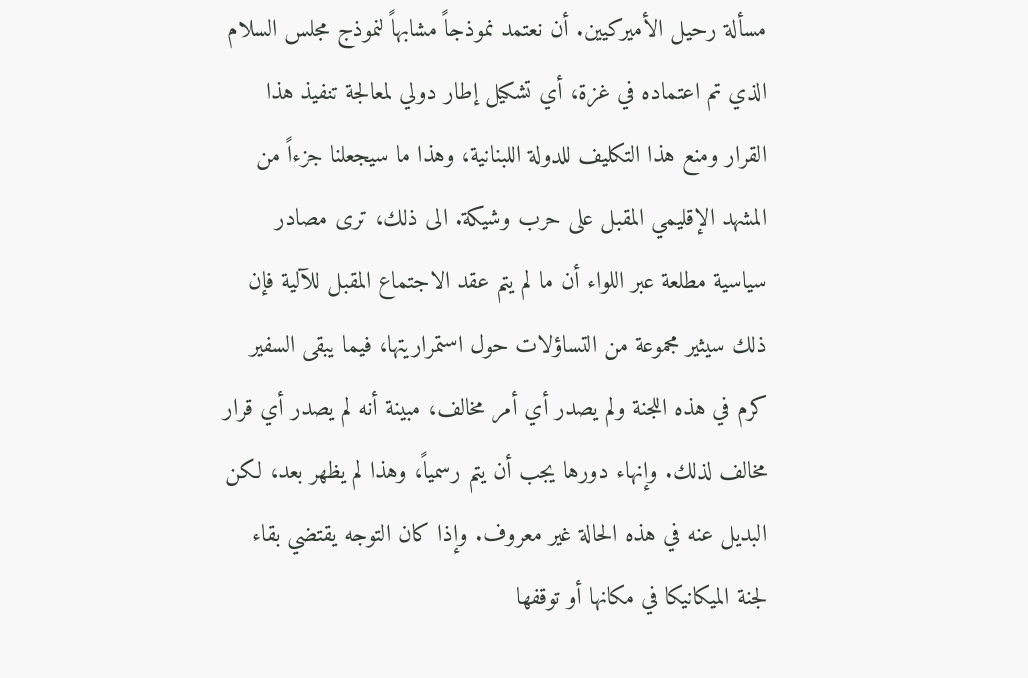مسألة رحيل الأميركيين. أن نعتمد نموذجاً مشابهاً لنموذج مجلس السلام الذي تم اعتماده في غزة، أي تشكيل إطار دولي لمعالجة تنفيذ هذا القرار ومنع هذا التكليف للدولة اللبنانية، وهذا ما سيجعلنا جزءاً من المشهد الإقليمي المقبل على حرب وشيكة. الى ذلك، ترى مصادر سياسية مطلعة عبر اللواء أن ما لم يتم عقد الاجتماع المقبل للآلية فإن ذلك سيثير مجموعة من التساؤلات حول استمراريتها، فيما يبقى السفير كرم في هذه اللجنة ولم يصدر أي أمر مخالف، مبينة أنه لم يصدر أي قرار مخالف لذلك. وإنهاء دورها يجب أن يتم رسمياً، وهذا لم يظهر بعد، لكن البديل عنه في هذه الحالة غير معروف. وإذا كان التوجه يقتضي بقاء لجنة الميكانيكا في مكانها أو توقفها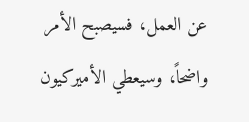عن العمل، فسيصبح الأمر واضحاً، وسيعطي الأميركيون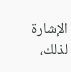الإشارة لذلك،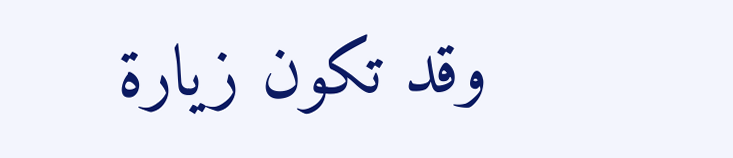وقد تكون زيارة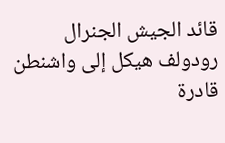قائد الجيش الجنرال رودولف هيكل إلى واشنطن قادرة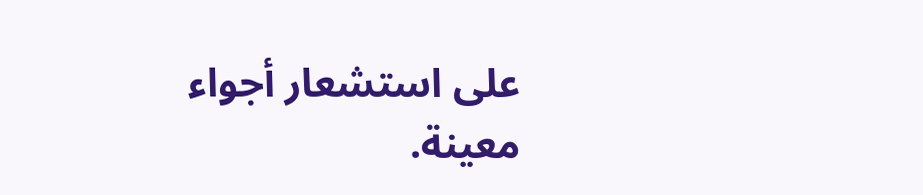على استشعار أجواء معينة.